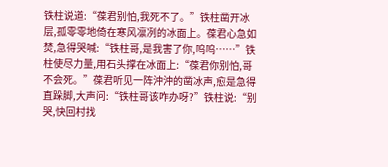铁柱说道:“葆君别怕,我死不了。”铁柱凿开冰层,孤零零地倚在寒风凛冽的冰面上。葆君心急如焚,急得哭喊:“铁柱哥,是我害了你,呜呜……”铁柱使尽力量,用石头撑在冰面上:“葆君你别怕,哥不会死。”葆君听见一阵沖沖的凿冰声,愈是急得直跺脚,大声问:“铁柱哥该咋办呀?”铁柱说:“别哭,快回村找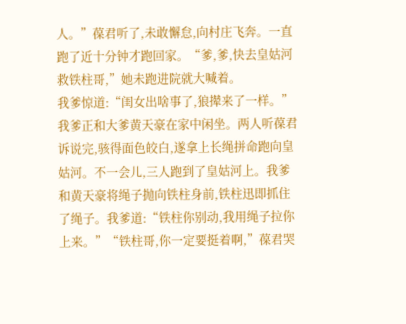人。”葆君听了,未敢懈怠,向村庄飞奔。一直跑了近十分钟才跑回家。“爹,爹,快去皇姑河救铁柱哥,”她未跑进院就大喊着。
我爹惊道:“闺女出啥事了,狼撵来了一样。”我爹正和大爹黄天豪在家中闲坐。两人听葆君诉说完,骇得面色皎白,遂拿上长绳拼命跑向皇姑河。不一会儿,三人跑到了皇姑河上。我爹和黄天豪将绳子抛向铁柱身前,铁柱迅即抓住了绳子。我爹道:“铁柱你别动,我用绳子拉你上来。”“铁柱哥,你一定要挺着啊,”葆君哭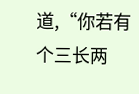道,“你若有个三长两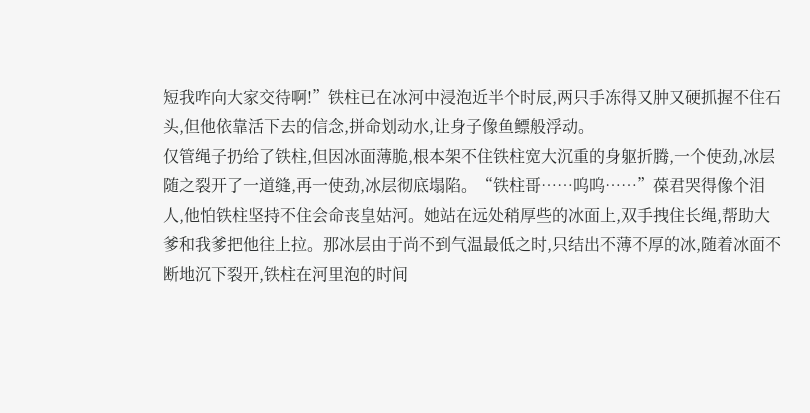短我咋向大家交待啊!”铁柱已在冰河中浸泡近半个时辰,两只手冻得又肿又硬抓握不住石头,但他依靠活下去的信念,拼命划动水,让身子像鱼鳔般浮动。
仅管绳子扔给了铁柱,但因冰面薄脆,根本架不住铁柱宽大沉重的身躯折腾,一个使劲,冰层随之裂开了一道缝,再一使劲,冰层彻底塌陷。“铁柱哥……呜呜……”葆君哭得像个泪人,他怕铁柱坚持不住会命丧皇姑河。她站在远处稍厚些的冰面上,双手拽住长绳,帮助大爹和我爹把他往上拉。那冰层由于尚不到气温最低之时,只结出不薄不厚的冰,随着冰面不断地沉下裂开,铁柱在河里泡的时间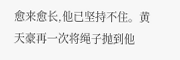愈来愈长,他已坚持不住。黄天豪再一次将绳子抛到他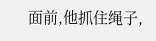面前,他抓住绳子,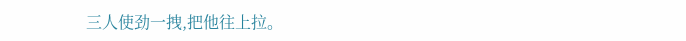三人使劲一拽,把他往上拉。